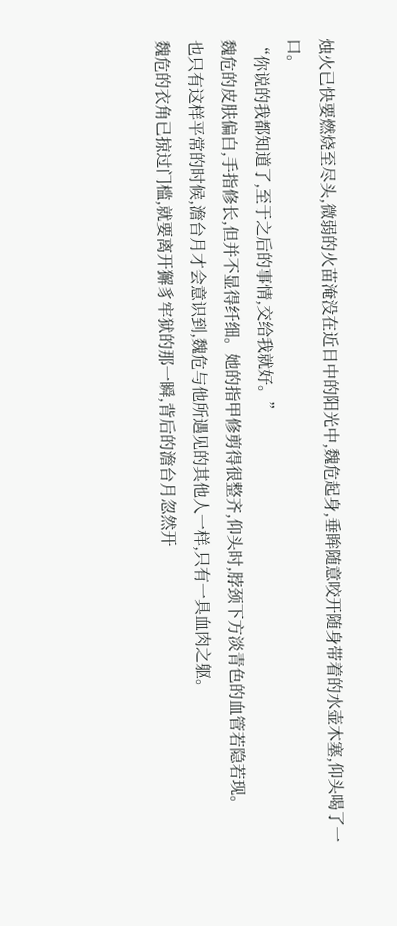烛火已快要燃烧至尽头,微弱的火苗淹没在近日中的阳光中,魏危起身,垂眸随意咬开随身带着的水壶木塞,仰头喝了一口。
“你说的我都知道了,至于之后的事情,交给我就好。”
魏危的皮肤偏白,手指修长,但并不显得纤细。她的指甲修剪得很整齐,仰头时,脖颈下方淡青色的血管若隐若现。
也只有这样平常的时候,澹台月才会意识到,魏危与他所遇见的其他人一样,只有一具血肉之躯。
魏危的衣角已掠过门槛,就要离开獬豸牢狱的那一瞬,背后的澹台月忽然开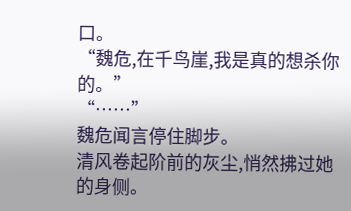口。
“魏危,在千鸟崖,我是真的想杀你的。”
“……”
魏危闻言停住脚步。
清风卷起阶前的灰尘,悄然拂过她的身侧。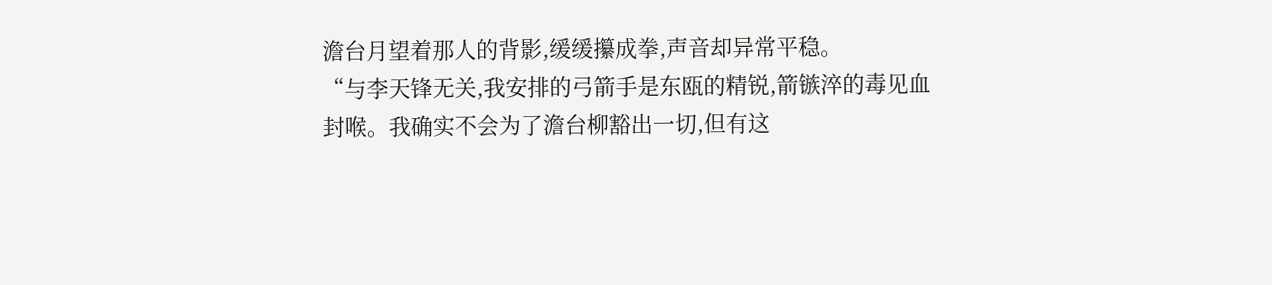澹台月望着那人的背影,缓缓攥成拳,声音却异常平稳。
“与李天锋无关,我安排的弓箭手是东瓯的精锐,箭镞淬的毒见血封喉。我确实不会为了澹台柳豁出一切,但有这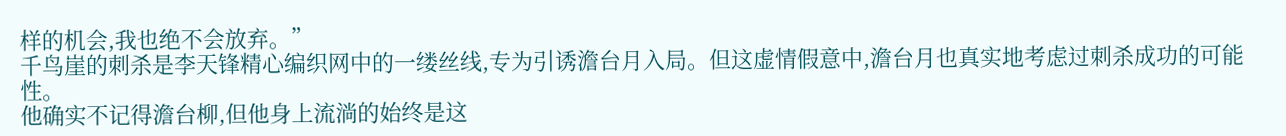样的机会,我也绝不会放弃。”
千鸟崖的刺杀是李天锋精心编织网中的一缕丝线,专为引诱澹台月入局。但这虚情假意中,澹台月也真实地考虑过刺杀成功的可能性。
他确实不记得澹台柳,但他身上流淌的始终是这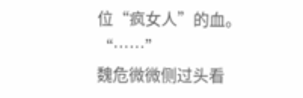位“疯女人”的血。
“……”
魏危微微侧过头看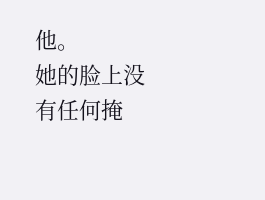他。
她的脸上没有任何掩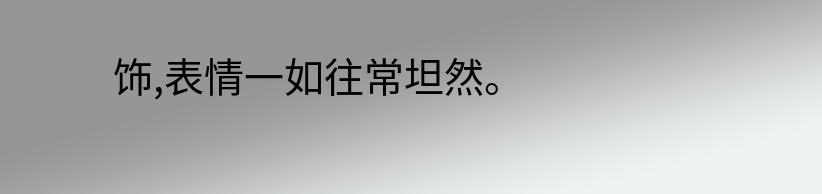饰,表情一如往常坦然。